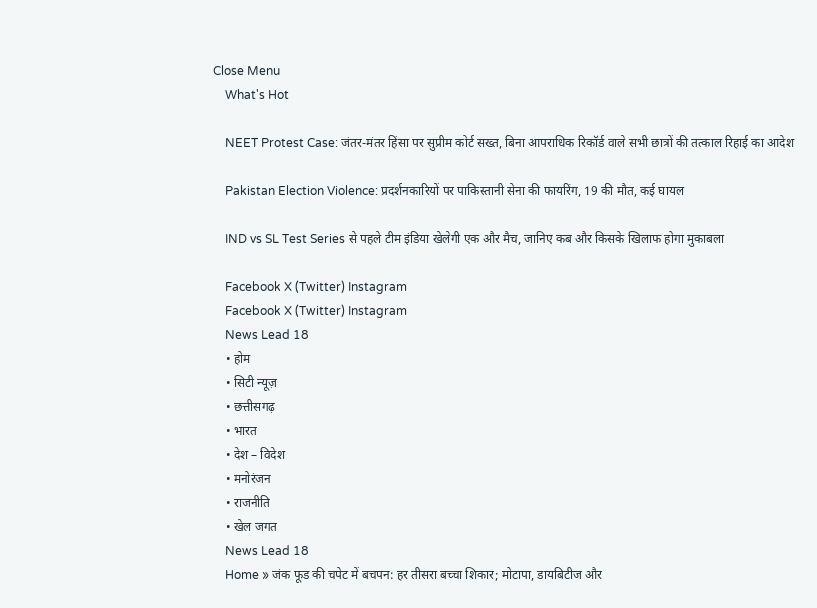Close Menu
    What's Hot

    NEET Protest Case: जंतर-मंतर हिंसा पर सुप्रीम कोर्ट सख्त, बिना आपराधिक रिकॉर्ड वाले सभी छात्रों की तत्काल रिहाई का आदेश

    Pakistan Election Violence: प्रदर्शनकारियों पर पाकिस्तानी सेना की फायरिंग, 19 की मौत, कई घायल

    IND vs SL Test Series से पहले टीम इंडिया खेलेगी एक और मैच, जानिए कब और किसके खिलाफ होगा मुकाबला

    Facebook X (Twitter) Instagram
    Facebook X (Twitter) Instagram
    News Lead 18
    • होम
    • सिटी न्यूज़
    • छत्तीसगढ़
    • भारत
    • देश – विदेश
    • मनोरंजन
    • राजनीति
    • खेल जगत
    News Lead 18
    Home » जंक फूड की चपेट में बचपन: हर तीसरा बच्चा शिकार; मोटापा, डायबिटीज और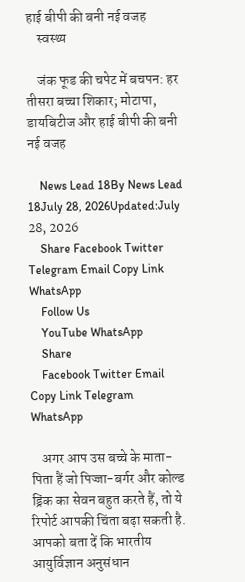हाई बीपी की बनी नई वजह
    स्वस्थ्य

    जंक फूड की चपेट में बचपन: हर तीसरा बच्चा शिकार; मोटापा, डायबिटीज और हाई बीपी की बनी नई वजह

    News Lead 18By News Lead 18July 28, 2026Updated:July 28, 2026
    Share Facebook Twitter Telegram Email Copy Link WhatsApp
    Follow Us
    YouTube WhatsApp
    Share
    Facebook Twitter Email Copy Link Telegram WhatsApp

    अगर आप उस बच्चे के माता-पिता हैं जो पिज्जा-बर्गर और कोल्ड ड्रिंक का सेवन बहुत करते हैं, तो ये रिपोर्ट आपकी चिंता बढ़ा सकती है. आपको बता दें कि भारतीय आयुर्विज्ञान अनुसंधान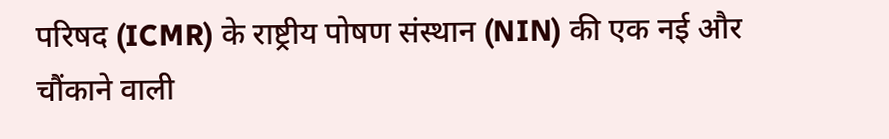परिषद (ICMR) के राष्ट्रीय पोषण संस्थान (NIN) की एक नई और चौंकाने वाली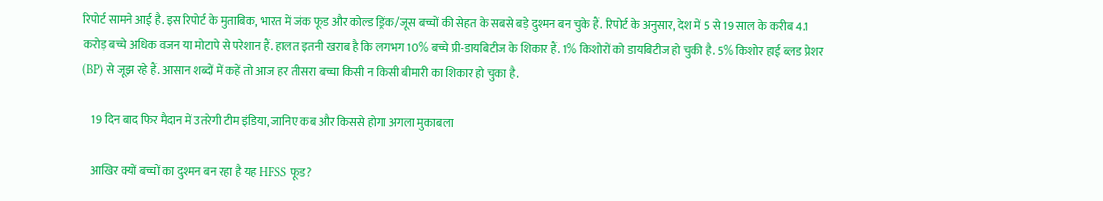रिपोर्ट सामने आई है. इस रिपोर्ट के मुताबिक, भारत में जंक फूड और कोल्ड ड्रिंक/जूस बच्चों की सेहत के सबसे बड़े दुश्मन बन चुके हैं. रिपोर्ट के अनुसार, देश में 5 से 19 साल के करीब 4.1 करोड़ बच्चे अधिक वजन या मोटापे से परेशान हैं. हालत इतनी खराब है कि लगभग 10% बच्चे प्री-डायबिटीज के शिकार हैं. 1% किशोरों को डायबिटीज हो चुकी है. 5% किशोर हाई ब्लड प्रेशर (BP) से जूझ रहे हैं. आसान शब्दों में कहें तो आज हर तीसरा बच्चा किसी न किसी बीमारी का शिकार हो चुका है.

    19 दिन बाद फिर मैदान में उतरेगी टीम इंडिया, जानिए कब और किससे होगा अगला मुकाबला

    आखिर क्यों बच्चों का दुश्मन बन रहा है यह HFSS फूड?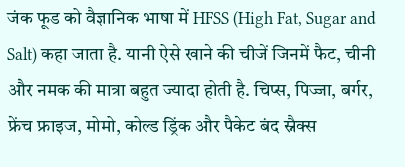जंक फूड को वैज्ञानिक भाषा में HFSS (High Fat, Sugar and Salt) कहा जाता है. यानी ऐसे खाने की चीजें जिनमें फैट, चीनी और नमक की मात्रा बहुत ज्यादा होती है. चिप्स, पिज्जा, बर्गर, फ्रेंच फ्राइज, मोमो, कोल्ड ड्रिंक और पैकेट बंद स्नैक्स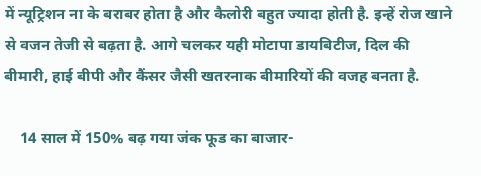में न्यूट्रिशन ना के बराबर होता है और कैलोरी बहुत ज्यादा होती है. इन्हें रोज खाने से वजन तेजी से बढ़ता है. आगे चलकर यही मोटापा डायबिटीज, दिल की बीमारी, हाई बीपी और कैंसर जैसी खतरनाक बीमारियों की वजह बनता है.

    14 साल में 150% बढ़ गया जंक फूड का बाजार-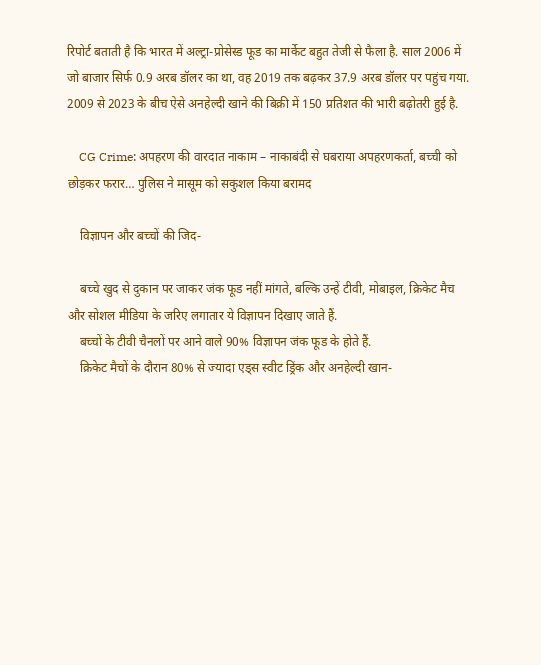रिपोर्ट बताती है कि भारत में अल्ट्रा-प्रोसेस्ड फूड का मार्केट बहुत तेजी से फैला है. साल 2006 में जो बाजार सिर्फ 0.9 अरब डॉलर का था, वह 2019 तक बढ़कर 37.9 अरब डॉलर पर पहुंच गया. 2009 से 2023 के बीच ऐसे अनहेल्दी खाने की बिक्री में 150 प्रतिशत की भारी बढ़ोतरी हुई है.

    CG Crime: अपहरण की वारदात नाकाम – नाकाबंदी से घबराया अपहरणकर्ता, बच्ची को छोड़कर फरार… पुलिस ने मासूम को सकुशल किया बरामद

    विज्ञापन और बच्चों की जिद-

    बच्चे खुद से दुकान पर जाकर जंक फूड नहीं मांगते, बल्कि उन्हें टीवी, मोबाइल, क्रिकेट मैच और सोशल मीडिया के जरिए लगातार ये विज्ञापन दिखाए जाते हैं.
    बच्चों के टीवी चैनलों पर आने वाले 90% विज्ञापन जंक फूड के होते हैं.
    क्रिकेट मैचों के दौरान 80% से ज्यादा एड्स स्वीट ड्रिंक और अनहेल्दी खान-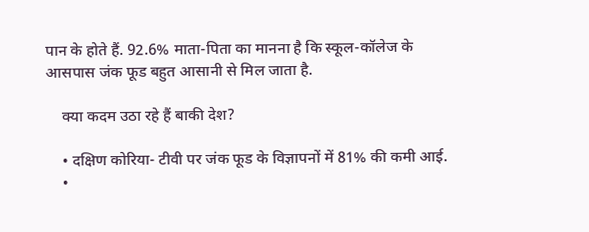पान के होते हैं. 92.6% माता-पिता का मानना है कि स्कूल-कॉलेज के आसपास जंक फूड बहुत आसानी से मिल जाता है.

    क्या कदम उठा रहे हैं बाकी देश?

    • दक्षिण कोरिया- टीवी पर जंक फूड के विज्ञापनों में 81% की कमी आई.
    •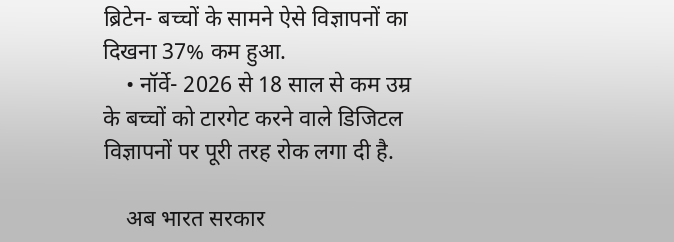ब्रिटेन- बच्चों के सामने ऐसे विज्ञापनों का दिखना 37% कम हुआ.
    • नॉर्वे- 2026 से 18 साल से कम उम्र के बच्चों को टारगेट करने वाले डिजिटल विज्ञापनों पर पूरी तरह रोक लगा दी है.

    अब भारत सरकार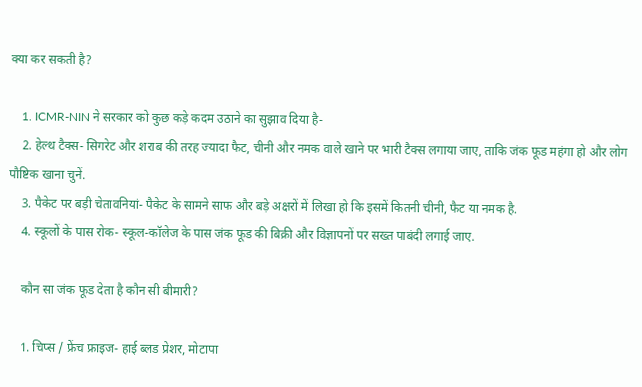क्या कर सकती है?

    1. ICMR-NIN ने सरकार को कुछ कड़े कदम उठाने का सुझाव दिया है-
    2. हेल्थ टैक्स- सिगरेट और शराब की तरह ज्यादा फैट, चीनी और नमक वाले खाने पर भारी टैक्स लगाया जाए, ताकि जंक फूड महंगा हो और लोग पौष्टिक खाना चुनें.
    3. पैकेट पर बड़ी चेतावनियां- पैकेट के सामने साफ और बड़े अक्षरों में लिखा हो कि इसमें कितनी चीनी, फैट या नमक है.
    4. स्कूलों के पास रोक- स्कूल-कॉलेज के पास जंक फूड की बिक्री और विज्ञापनों पर सख्त पाबंदी लगाई जाए.

    कौन सा जंक फूड देता है कौन सी बीमारी?

    1. चिप्स / फ्रेंच फ्राइज- हाई ब्लड प्रेशर, मोटापा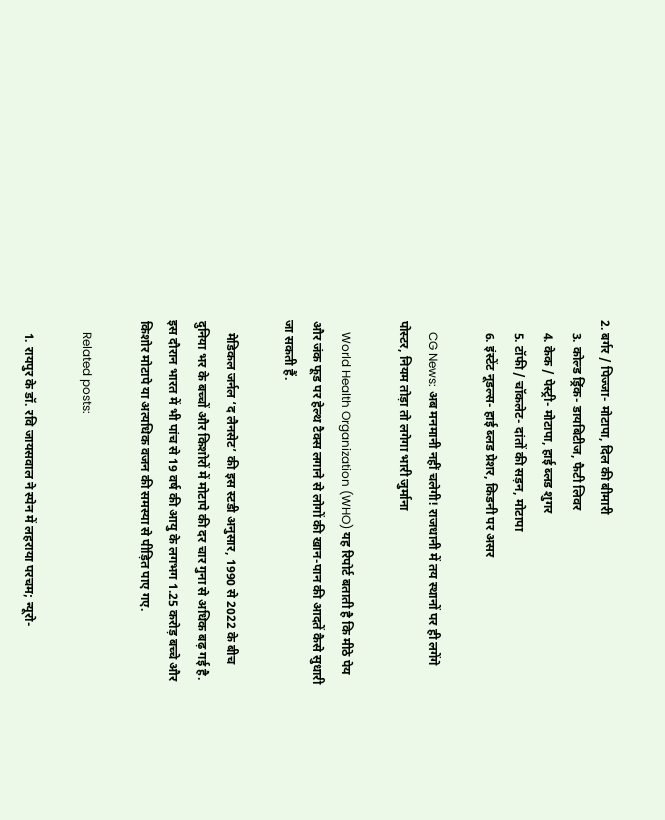2. बर्गर / पिज्जा- मोटापा, दिल की बीमारी
    3. कोल्ड ड्रिंक- डायबिटीज, फैटी लिवर
    4. केक / पेस्ट्री- मोटापा, हाई ब्लड शुगर
    5. टॉफी / चॉकलेट- दांतों की सड़न, मोटापा
    6. इंस्टेंट नूडल्स- हाई ब्लड प्रेशर, किडनी पर असर

    CG News: अब मनमानी नहीं चलेगी! राजधानी में तय स्थानों पर ही लगेंगे पोस्टर, नियम तोड़ा तो लगेगा भारी जुर्माना

    World Health Organization (WHO) यह रिपोर्ट बताती है कि मीठे पेय और जंक फूड पर हेल्थ टैक्स लगाने से लोगों की खान-पान की आदतें कैसे सुधारी जा सकती हैं.

    मेडिकल जर्नल ‘द लैनसेट’ की इस स्टडी अनुसार, 1990 से 2022 के बीच दुनिया भर के बच्चों और किशोरों में मोटापे की दर चार गुना से अधिक बढ़ गई है. इस दौरान भारत में भी पांच से 19 वर्ष की आयु के लगभग 1.25 करोड़ बच्चे और किशोर मोटापे या अत्यधिक वजन की समस्या से पीड़ित पाए गए.

    Related posts:

    1. रायपुर के डॉ. रवि जायसवाल ने स्पेन में लहराया परचम; न्यूरो-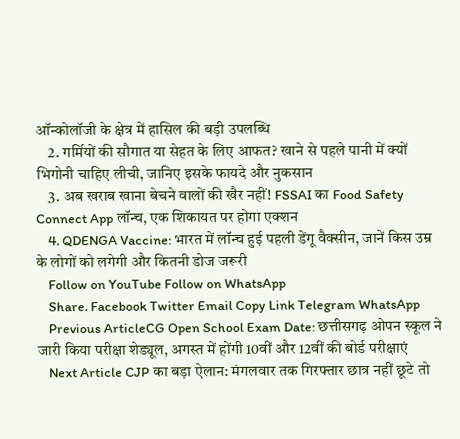ऑन्कोलॉजी के क्षेत्र में हासिल की बड़ी उपलब्धि
    2. गर्मियों की सौगात या सेहत के लिए आफत? खाने से पहले पानी में क्यों भिगोनी चाहिए लीची, जानिए इसके फायदे और नुकसान
    3. अब खराब खाना बेचने वालों की खैर नहीं! FSSAI का Food Safety Connect App लॉन्च, एक शिकायत पर होगा एक्शन
    4. QDENGA Vaccine: भारत में लॉन्च हुई पहली डेंगू वैक्सीन, जानें किस उम्र के लोगों को लगेगी और कितनी डोज जरूरी
    Follow on YouTube Follow on WhatsApp
    Share. Facebook Twitter Email Copy Link Telegram WhatsApp
    Previous ArticleCG Open School Exam Date: छत्तीसगढ़ ओपन स्कूल ने जारी किया परीक्षा शेड्यूल, अगस्त में होंगी 10वीं और 12वीं की बोर्ड परीक्षाएं
    Next Article CJP का बड़ा ऐलान: मंगलवार तक गिरफ्तार छात्र नहीं छूटे तो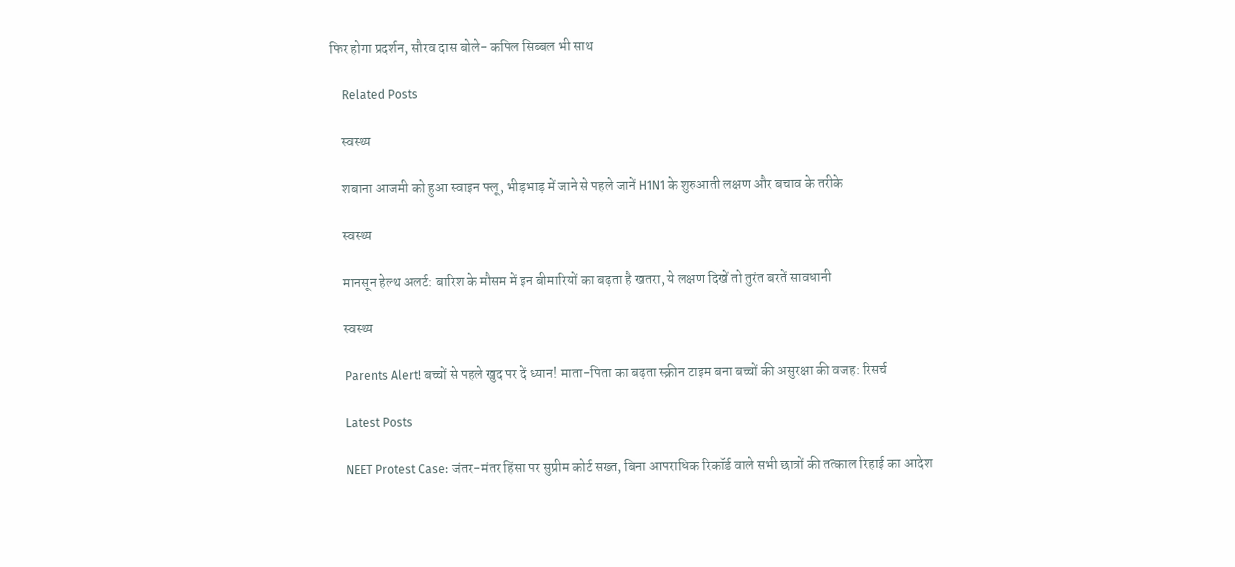फिर होगा प्रदर्शन, सौरव दास बोले- कपिल सिब्बल भी साथ

    Related Posts

    स्वस्थ्य

    शबाना आजमी को हुआ स्वाइन फ्लू, भीड़भाड़ में जाने से पहले जानें H1N1 के शुरुआती लक्षण और बचाव के तरीके

    स्वस्थ्य

    मानसून हेल्थ अलर्ट: बारिश के मौसम में इन बीमारियों का बढ़ता है खतरा, ये लक्षण दिखें तो तुरंत बरतें सावधानी

    स्वस्थ्य

    Parents Alert! बच्चों से पहले खुद पर दें ध्यान! माता-पिता का बढ़ता स्क्रीन टाइम बना बच्चों की असुरक्षा की वजह: रिसर्च

    Latest Posts

    NEET Protest Case: जंतर-मंतर हिंसा पर सुप्रीम कोर्ट सख्त, बिना आपराधिक रिकॉर्ड वाले सभी छात्रों की तत्काल रिहाई का आदेश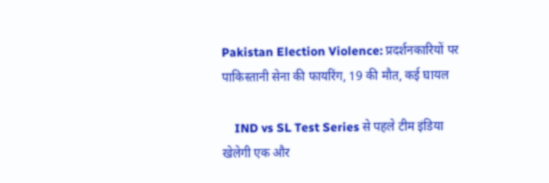Pakistan Election Violence: प्रदर्शनकारियों पर पाकिस्तानी सेना की फायरिंग, 19 की मौत, कई घायल

    IND vs SL Test Series से पहले टीम इंडिया खेलेगी एक और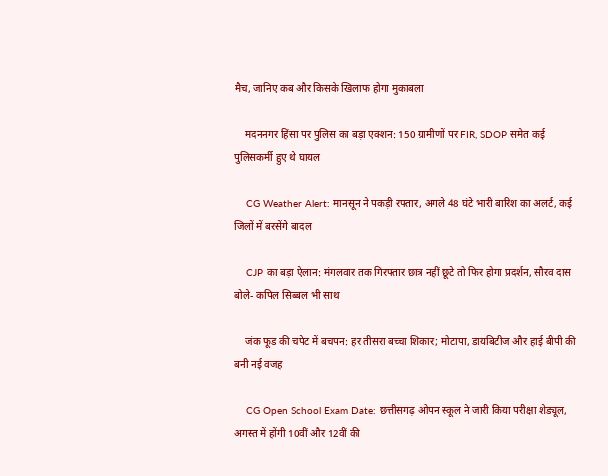मैच, जानिए कब और किसके खिलाफ होगा मुकाबला

    मदननगर हिंसा पर पुलिस का बड़ा एक्शन: 150 ग्रामीणों पर FIR, SDOP समेत कई पुलिसकर्मी हुए थे घायल

    CG Weather Alert: मानसून ने पकड़ी रफ्तार, अगले 48 घंटे भारी बारिश का अलर्ट, कई जिलों में बरसेंगे बादल

    CJP का बड़ा ऐलान: मंगलवार तक गिरफ्तार छात्र नहीं छूटे तो फिर होगा प्रदर्शन, सौरव दास बोले- कपिल सिब्बल भी साथ

    जंक फूड की चपेट में बचपन: हर तीसरा बच्चा शिकार; मोटापा, डायबिटीज और हाई बीपी की बनी नई वजह

    CG Open School Exam Date: छत्तीसगढ़ ओपन स्कूल ने जारी किया परीक्षा शेड्यूल, अगस्त में होंगी 10वीं और 12वीं की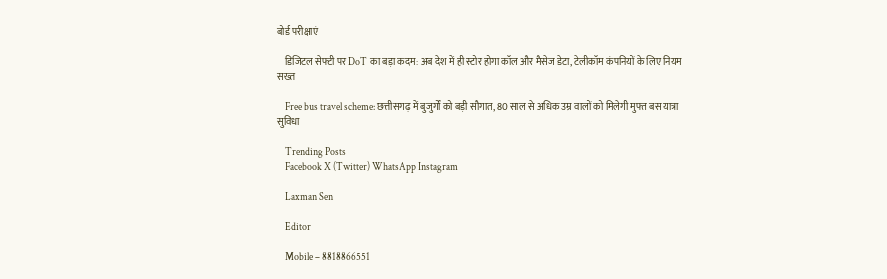बोर्ड परीक्षाएं

    डिजिटल सेफ्टी पर DoT का बड़ा कदम: अब देश में ही स्टोर होगा कॉल और मैसेज डेटा, टेलीकॉम कंपनियों के लिए नियम सख्त

    Free bus travel scheme: छत्तीसगढ़ में बुजुर्गों को बड़ी सौगात, 80 साल से अधिक उम्र वालों को मिलेगी मुफ्त बस यात्रा सुविधा

    Trending Posts
    Facebook X (Twitter) WhatsApp Instagram

    Laxman Sen

    Editor

    Mobile – 8818866551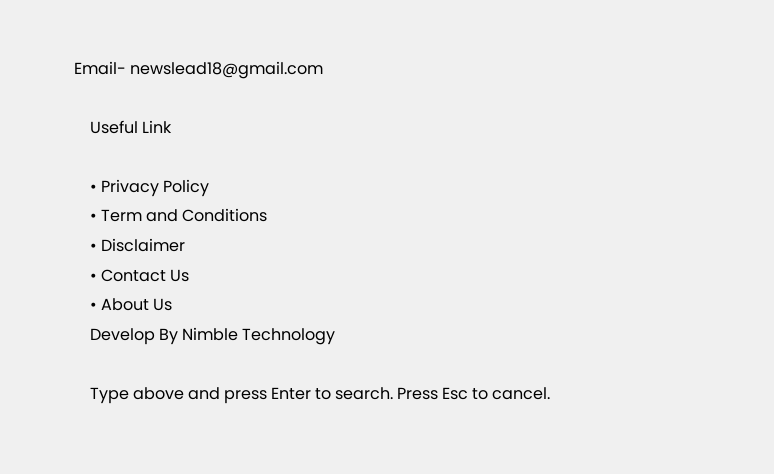Email- newslead18@gmail.com

    Useful Link

    • Privacy Policy
    • Term and Conditions
    • Disclaimer
    • Contact Us
    • About Us
    Develop By Nimble Technology

    Type above and press Enter to search. Press Esc to cancel.